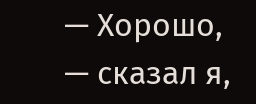— Хорошо, — сказал я,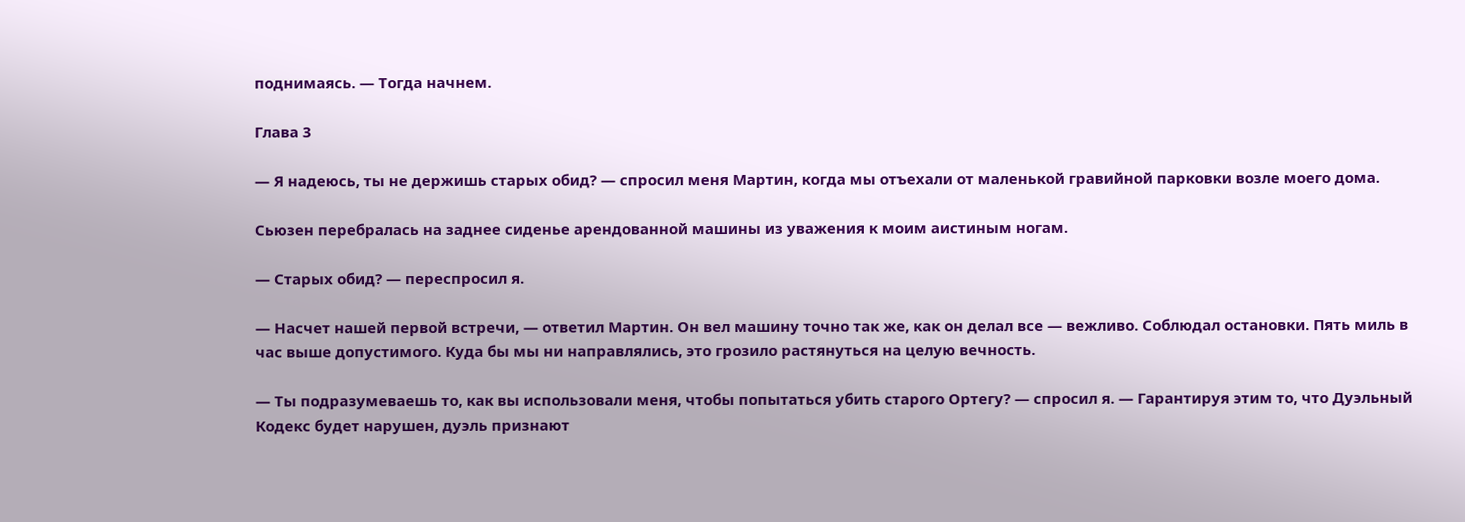поднимаясь. — Тогда начнем.

Глава 3

— Я надеюсь, ты не держишь старых обид? — спросил меня Мартин, когда мы отъехали от маленькой гравийной парковки возле моего дома.

Сьюзен перебралась на заднее сиденье арендованной машины из уважения к моим аистиным ногам.

— Старых обид? — переспросил я.

— Насчет нашей первой встречи, — ответил Мартин. Он вел машину точно так же, как он делал все — вежливо. Соблюдал остановки. Пять миль в час выше допустимого. Куда бы мы ни направлялись, это грозило растянуться на целую вечность.

— Ты подразумеваешь то, как вы использовали меня, чтобы попытаться убить старого Ортегу? — спросил я. — Гарантируя этим то, что Дуэльный Кодекс будет нарушен, дуэль признают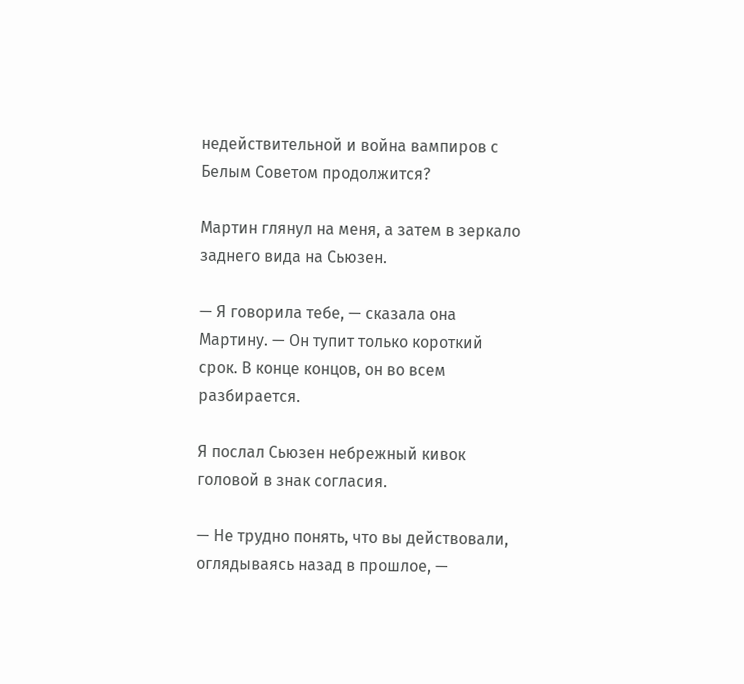недействительной и война вампиров с Белым Советом продолжится?

Мартин глянул на меня, а затем в зеркало заднего вида на Сьюзен.

— Я говорила тебе, — сказала она Мартину. — Он тупит только короткий срок. В конце концов, он во всем разбирается.

Я послал Сьюзен небрежный кивок головой в знак согласия.

— Не трудно понять, что вы действовали, оглядываясь назад в прошлое, —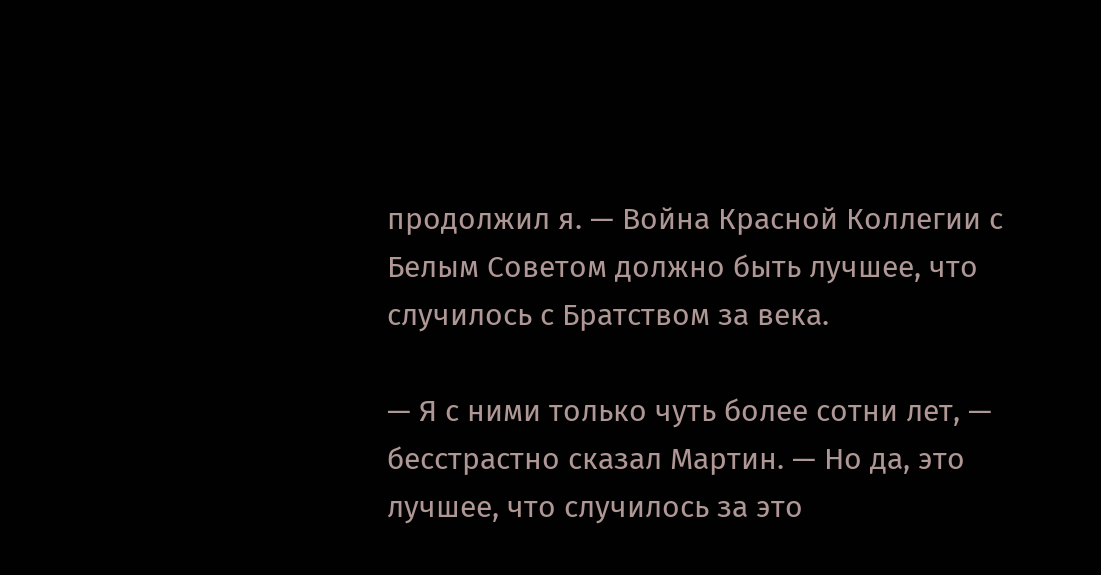продолжил я. — Война Красной Коллегии с Белым Советом должно быть лучшее, что случилось с Братством за века.

— Я с ними только чуть более сотни лет, — бесстрастно сказал Мартин. — Но да, это лучшее, что случилось за это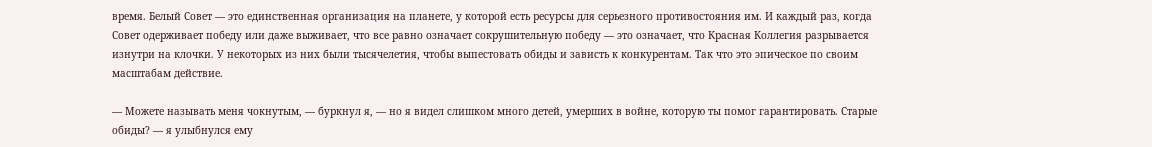время. Белый Совет — это единственная организация на планете, у которой есть ресурсы для серьезного противостояния им. И каждый раз, когда Совет одерживает победу или даже выживает, что все равно означает сокрушительную победу — это означает, что Красная Коллегия разрывается изнутри на клочки. У некоторых из них были тысячелетия, чтобы выпестовать обиды и зависть к конкурентам. Так что это эпическое по своим масштабам действие.

— Можете называть меня чокнутым, — буркнул я, — но я видел слишком много детей, умерших в войне, которую ты помог гарантировать. Старые обиды? — я улыбнулся ему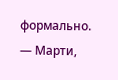формально. — Марти,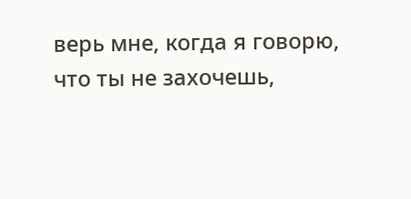верь мне, когда я говорю, что ты не захочешь,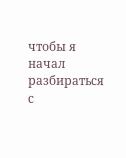чтобы я начал разбираться с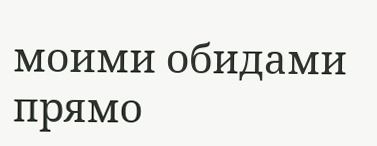моими обидами прямо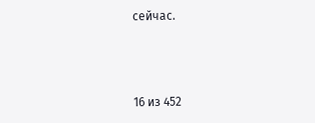сейчас.



16 из 452